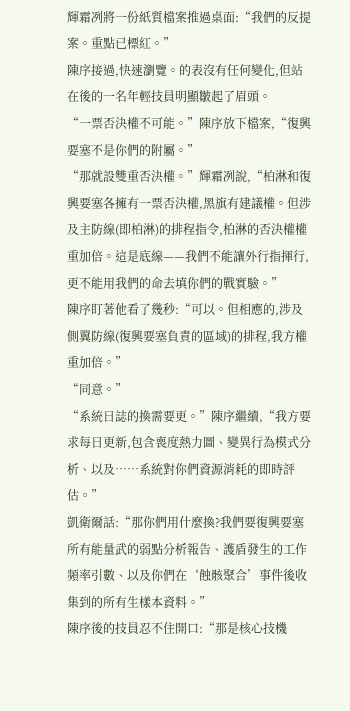輝霜冽將一份紙質檔案推過桌面:“我們的反提案。重點已標紅。”
陳序接過,快速瀏覽。的表沒有任何變化,但站在後的一名年輕技員明顯皺起了眉頭。
“一票否決權不可能。”陳序放下檔案,“復興要塞不是你們的附屬。”
“那就設雙重否決權。”輝霜冽說,“柏淋和復興要塞各擁有一票否決權,黑旗有建議權。但涉及主防線(即柏淋)的排程指令,柏淋的否決權權重加倍。這是底線——我們不能讓外行指揮行,更不能用我們的命去填你們的戰實驗。”
陳序盯著他看了幾秒:“可以。但相應的,涉及側翼防線(復興要塞負責的區域)的排程,我方權重加倍。”
“同意。”
“系統日誌的換需要更。”陳序繼續,“我方要求每日更新,包含喪度熱力圖、變異行為模式分析、以及……系統對你們資源消耗的即時評估。”
凱衛爾話:“那你們用什麼換?我們要復興要塞所有能量武的弱點分析報告、護盾發生的工作頻率引數、以及你們在‘蝕骸聚合’事件後收集到的所有生樣本資料。”
陳序後的技員忍不住開口:“那是核心技機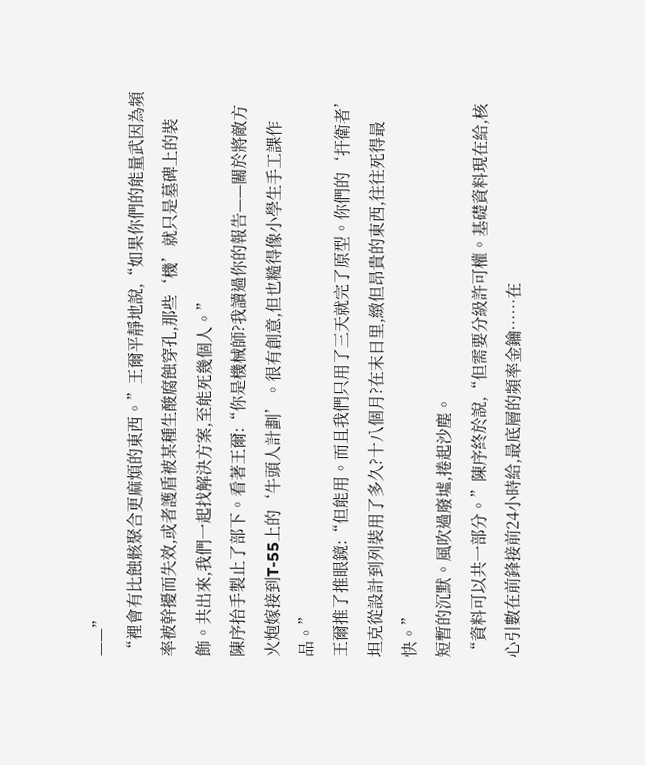——”
“裡會有比蝕骸聚合更麻煩的東西。”王爾平靜地說,“如果你們的能量武因為頻率被幹擾而失效,或者護盾被某種生酸腐蝕穿孔,那些‘機’就只是墓碑上的裝飾。共出來,我們一起找解決方案,至能死幾個人。”
陳序抬手製止了部下。看著王爾:“你是機械師?我讀過你的報告——關於將敵方火炮嫁接到T-55上的‘牛頭人計劃’。很有創意,但也糙得像小學生手工課作品。”
王爾推了推眼鏡:“但能用。而且我們只用了三天就完了原型。你們的‘扞衛者’坦克從設計到列裝用了多久?十八個月?在末日里,緻但昂貴的東西,往往死得最快。”
短暫的沉默。風吹過廢墟,捲起沙塵。
“資料可以共一部分。”陳序終於說,“但需要分級許可權。基礎資料現在給,核心引數在前鋒接前24小時給,最底層的頻率金鑰……在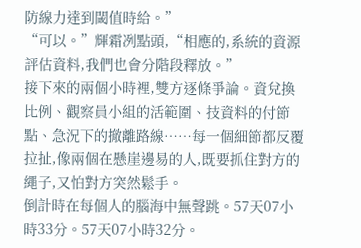防線力達到閾值時給。”
“可以。”輝霜冽點頭,“相應的,系統的資源評估資料,我們也會分階段釋放。”
接下來的兩個小時裡,雙方逐條爭論。資兌換比例、觀察員小組的活範圍、技資料的付節點、急況下的撤離路線……每一個細節都反覆拉扯,像兩個在懸崖邊易的人,既要抓住對方的繩子,又怕對方突然鬆手。
倒計時在每個人的腦海中無聲跳。57天07小時33分。57天07小時32分。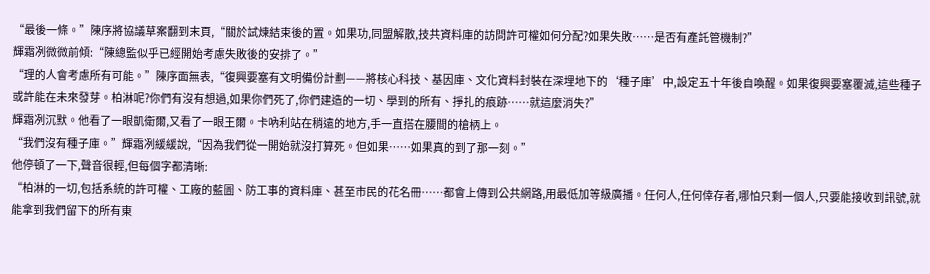“最後一條。”陳序將協議草案翻到末頁,“關於試煉結束後的置。如果功,同盟解散,技共資料庫的訪問許可權如何分配?如果失敗……是否有產託管機制?”
輝霜冽微微前傾:“陳總監似乎已經開始考慮失敗後的安排了。”
“理的人會考慮所有可能。”陳序面無表,“復興要塞有文明備份計劃——將核心科技、基因庫、文化資料封裝在深埋地下的‘種子庫’中,設定五十年後自喚醒。如果復興要塞覆滅,這些種子或許能在未來發芽。柏淋呢?你們有沒有想過,如果你們死了,你們建造的一切、學到的所有、掙扎的痕跡……就這麼消失?”
輝霜冽沉默。他看了一眼凱衛爾,又看了一眼王爾。卡吶利站在稍遠的地方,手一直搭在腰間的槍柄上。
“我們沒有種子庫。”輝霜冽緩緩說,“因為我們從一開始就沒打算死。但如果……如果真的到了那一刻。”
他停頓了一下,聲音很輕,但每個字都清晰:
“柏淋的一切,包括系統的許可權、工廠的藍圖、防工事的資料庫、甚至市民的花名冊……都會上傳到公共網路,用最低加等級廣播。任何人,任何倖存者,哪怕只剩一個人,只要能接收到訊號,就能拿到我們留下的所有東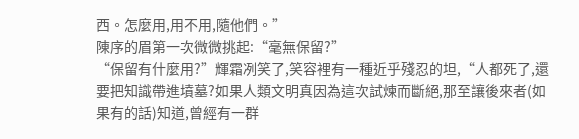西。怎麼用,用不用,隨他們。”
陳序的眉第一次微微挑起:“毫無保留?”
“保留有什麼用?”輝霜冽笑了,笑容裡有一種近乎殘忍的坦,“人都死了,還要把知識帶進墳墓?如果人類文明真因為這次試煉而斷絕,那至讓後來者(如果有的話)知道,曾經有一群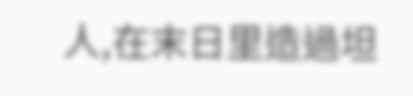人,在末日里造過坦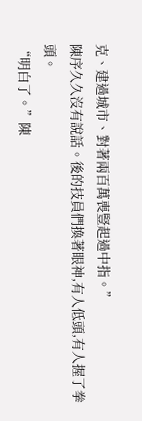克、建過城市、對著兩百萬喪豎起過中指。”
陳序久久沒有說話。後的技員們換著眼神,有人低頭,有人握了拳頭。
“明白了。”陳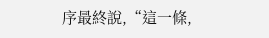序最終說,“這一條,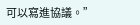可以寫進協議。”